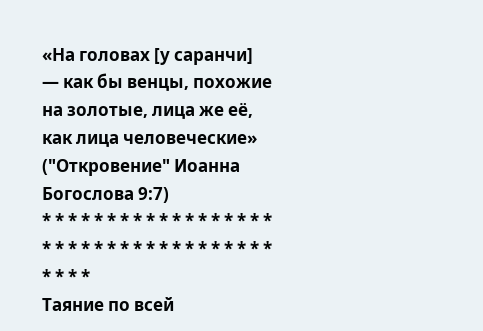«На головах [у саранчи] — как бы венцы, похожие на золотые, лица же её, как лица человеческие»
("Откровение" Иоанна Богослова 9:7)
* * * * * * * * * * * * * * * * * * * * * * * * * * * * * * * * * * * * * * * *
Таяние по всей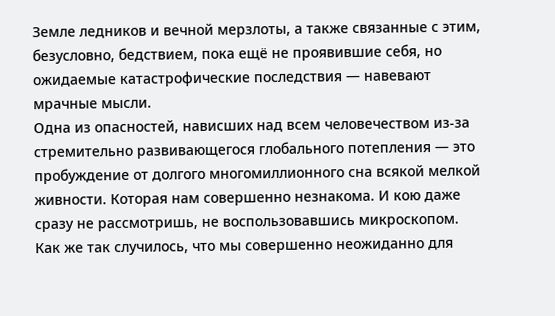Земле ледников и вечной мерзлоты, а также связанные с этим, безусловно, бедствием, пока ещё не проявившие себя, но ожидаемые катастрофические последствия — навевают мрачные мысли.
Одна из опасностей, нависших над всем человечеством из-за стремительно развивающегося глобального потепления — это пробуждение от долгого многомиллионного сна всякой мелкой живности. Которая нам совершенно незнакома. И кою даже сразу не рассмотришь, не воспользовавшись микроскопом.
Как же так случилось, что мы совершенно неожиданно для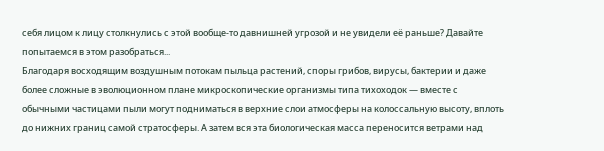себя лицом к лицу столкнулись с этой вообще-то давнишней угрозой и не увидели её раньше? Давайте попытаемся в этом разобраться...
Благодаря восходящим воздушным потокам пыльца растений, споры грибов, вирусы, бактерии и даже более сложные в эволюционном плане микроскопические организмы типа тихоходок — вместе с обычными частицами пыли могут подниматься в верхние слои атмосферы на колоссальную высоту, вплоть до нижних границ самой стратосферы. А затем вся эта биологическая масса переносится ветрами над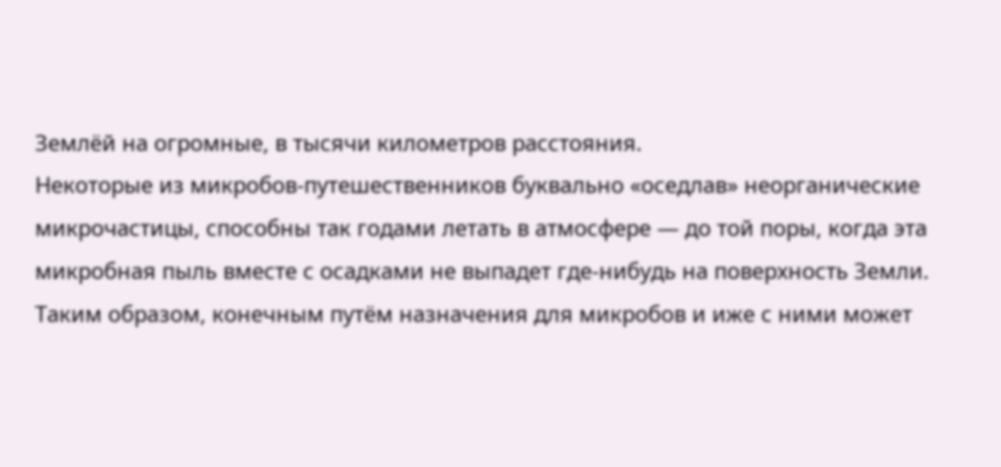Землёй на огромные, в тысячи километров расстояния.
Некоторые из микробов-путешественников буквально «оседлав» неорганические микрочастицы, способны так годами летать в атмосфере — до той поры, когда эта микробная пыль вместе с осадками не выпадет где-нибудь на поверхность Земли.
Таким образом, конечным путём назначения для микробов и иже с ними может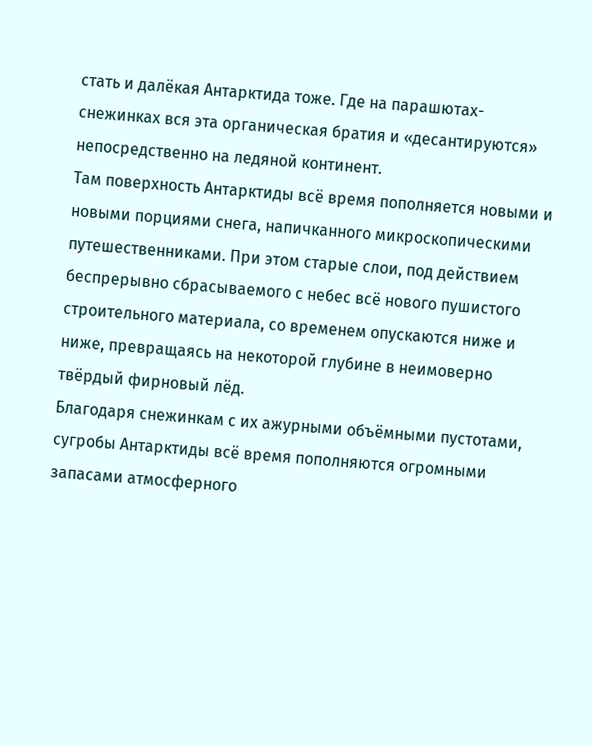стать и далёкая Антарктида тоже. Где на парашютах-снежинках вся эта органическая братия и «десантируются» непосредственно на ледяной континент.
Там поверхность Антарктиды всё время пополняется новыми и новыми порциями снега, напичканного микроскопическими путешественниками. При этом старые слои, под действием беспрерывно сбрасываемого с небес всё нового пушистого строительного материала, со временем опускаются ниже и ниже, превращаясь на некоторой глубине в неимоверно твёрдый фирновый лёд.
Благодаря снежинкам с их ажурными объёмными пустотами, сугробы Антарктиды всё время пополняются огромными запасами атмосферного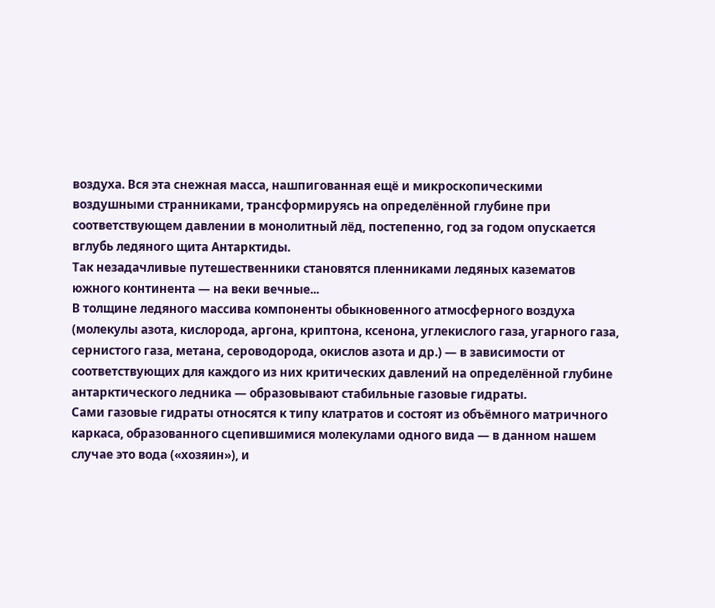воздуха. Вся эта снежная масса, нашпигованная ещё и микроскопическими воздушными странниками, трансформируясь на определённой глубине при соответствующем давлении в монолитный лёд, постепенно, год за годом опускается вглубь ледяного щита Антарктиды.
Так незадачливые путешественники становятся пленниками ледяных казематов южного континента — на веки вечные...
В толщине ледяного массива компоненты обыкновенного атмосферного воздуха (молекулы азота, кислорода, аргона, криптона, ксенона, углекислого газа, угарного газа, сернистого газа, метана, сероводорода, окислов азота и др.) — в зависимости от соответствующих для каждого из них критических давлений на определённой глубине антарктического ледника — образовывают стабильные газовые гидраты.
Сами газовые гидраты относятся к типу клатратов и состоят из объёмного матричного каркаса, образованного сцепившимися молекулами одного вида — в данном нашем случае это вода («хозяин»), и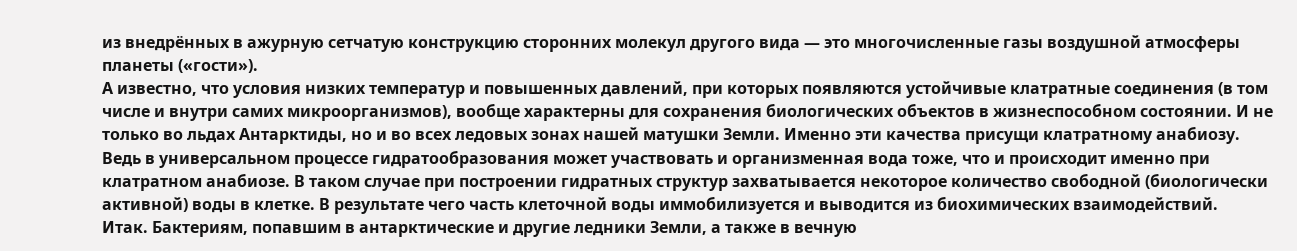из внедрённых в ажурную сетчатую конструкцию сторонних молекул другого вида — это многочисленные газы воздушной атмосферы планеты («гости»).
А известно, что условия низких температур и повышенных давлений, при которых появляются устойчивые клатратные соединения (в том числе и внутри самих микроорганизмов), вообще характерны для сохранения биологических объектов в жизнеспособном состоянии. И не только во льдах Антарктиды, но и во всех ледовых зонах нашей матушки Земли. Именно эти качества присущи клатратному анабиозу.
Ведь в универсальном процессе гидратообразования может участвовать и организменная вода тоже, что и происходит именно при клатратном анабиозе. В таком случае при построении гидратных структур захватывается некоторое количество свободной (биологически активной) воды в клетке. В результате чего часть клеточной воды иммобилизуется и выводится из биохимических взаимодействий.
Итак. Бактериям, попавшим в антарктические и другие ледники Земли, а также в вечную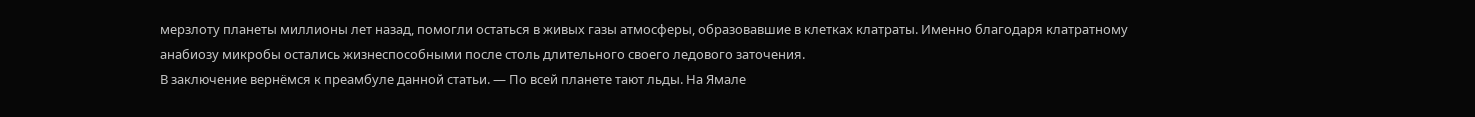мерзлоту планеты миллионы лет назад, помогли остаться в живых газы атмосферы, образовавшие в клетках клатраты. Именно благодаря клатратному анабиозу микробы остались жизнеспособными после столь длительного своего ледового заточения.
В заключение вернёмся к преамбуле данной статьи. — По всей планете тают льды. На Ямале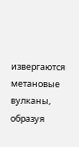извергаются метановые вулканы, образуя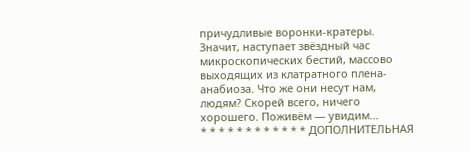причудливые воронки-кратеры. Значит, наступает звёздный час микроскопических бестий, массово выходящих из клатратного плена-анабиоза. Что же они несут нам, людям? Скорей всего, ничего хорошего. Поживём — увидим...
* * * * * * * * * * * * ДОПОЛНИТЕЛЬНАЯ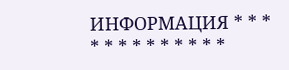ИНФОРМАЦИЯ * * * * * * * * * * * * *